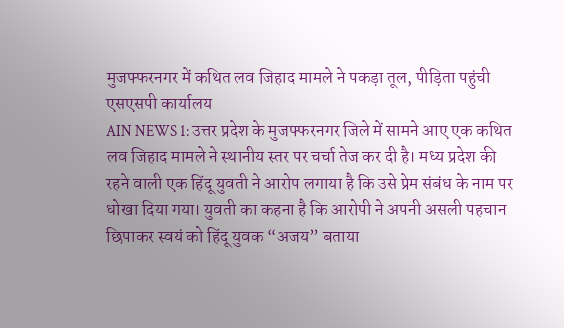मुजफ्फरनगर में कथित लव जिहाद मामले ने पकड़ा तूल, पीड़िता पहुंची एसएसपी कार्यालय
AIN NEWS 1: उत्तर प्रदेश के मुजफ्फरनगर जिले में सामने आए एक कथित लव जिहाद मामले ने स्थानीय स्तर पर चर्चा तेज कर दी है। मध्य प्रदेश की रहने वाली एक हिंदू युवती ने आरोप लगाया है कि उसे प्रेम संबंध के नाम पर धोखा दिया गया। युवती का कहना है कि आरोपी ने अपनी असली पहचान छिपाकर स्वयं को हिंदू युवक “अजय” बताया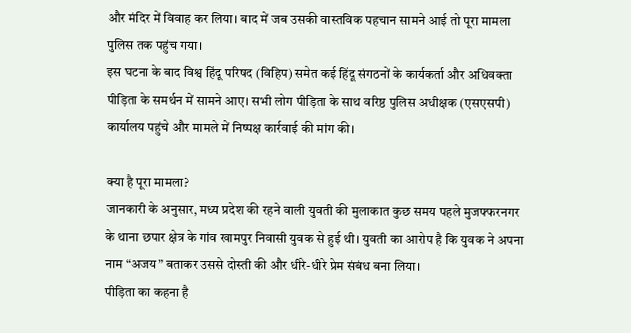और मंदिर में विवाह कर लिया। बाद में जब उसकी वास्तविक पहचान सामने आई तो पूरा मामला पुलिस तक पहुंच गया।
इस घटना के बाद विश्व हिंदू परिषद (विहिप) समेत कई हिंदू संगठनों के कार्यकर्ता और अधिवक्ता पीड़िता के समर्थन में सामने आए। सभी लोग पीड़िता के साथ वरिष्ठ पुलिस अधीक्षक (एसएसपी) कार्यालय पहुंचे और मामले में निष्पक्ष कार्रवाई की मांग की।

क्या है पूरा मामला?
जानकारी के अनुसार, मध्य प्रदेश की रहने वाली युवती की मुलाकात कुछ समय पहले मुजफ्फरनगर के थाना छपार क्षेत्र के गांव खामपुर निवासी युवक से हुई थी। युवती का आरोप है कि युवक ने अपना नाम “अजय” बताकर उससे दोस्ती की और धीरे-धीरे प्रेम संबंध बना लिया।
पीड़िता का कहना है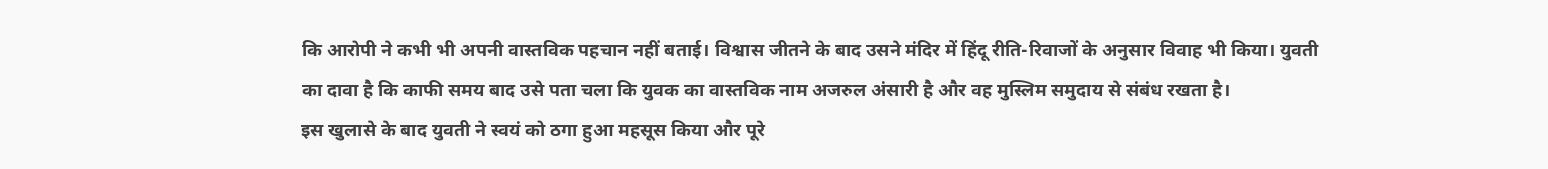कि आरोपी ने कभी भी अपनी वास्तविक पहचान नहीं बताई। विश्वास जीतने के बाद उसने मंदिर में हिंदू रीति-रिवाजों के अनुसार विवाह भी किया। युवती का दावा है कि काफी समय बाद उसे पता चला कि युवक का वास्तविक नाम अजरुल अंसारी है और वह मुस्लिम समुदाय से संबंध रखता है।
इस खुलासे के बाद युवती ने स्वयं को ठगा हुआ महसूस किया और पूरे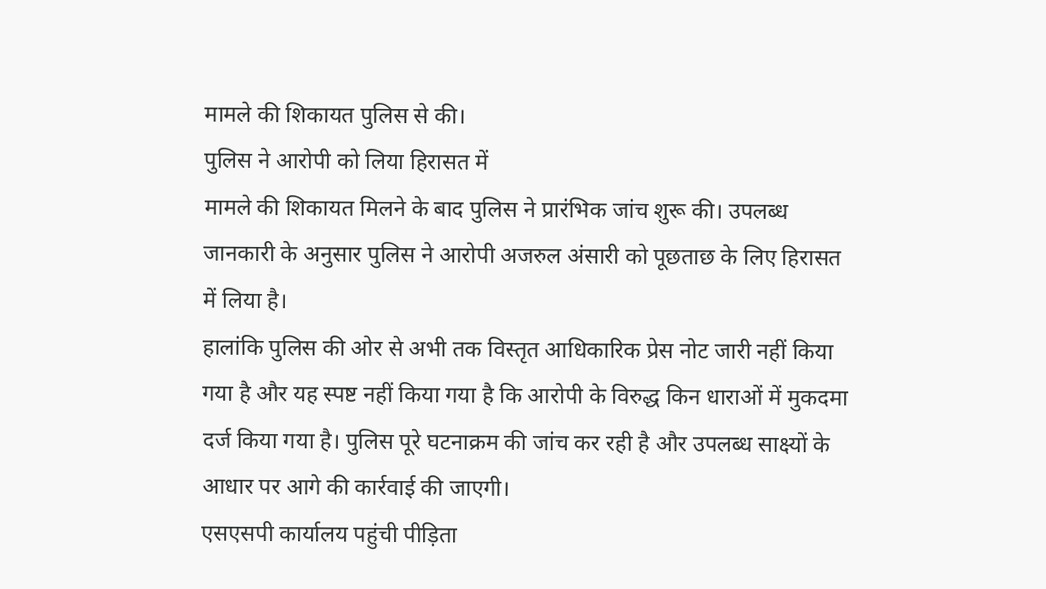मामले की शिकायत पुलिस से की।
पुलिस ने आरोपी को लिया हिरासत में
मामले की शिकायत मिलने के बाद पुलिस ने प्रारंभिक जांच शुरू की। उपलब्ध जानकारी के अनुसार पुलिस ने आरोपी अजरुल अंसारी को पूछताछ के लिए हिरासत में लिया है।
हालांकि पुलिस की ओर से अभी तक विस्तृत आधिकारिक प्रेस नोट जारी नहीं किया गया है और यह स्पष्ट नहीं किया गया है कि आरोपी के विरुद्ध किन धाराओं में मुकदमा दर्ज किया गया है। पुलिस पूरे घटनाक्रम की जांच कर रही है और उपलब्ध साक्ष्यों के आधार पर आगे की कार्रवाई की जाएगी।
एसएसपी कार्यालय पहुंची पीड़िता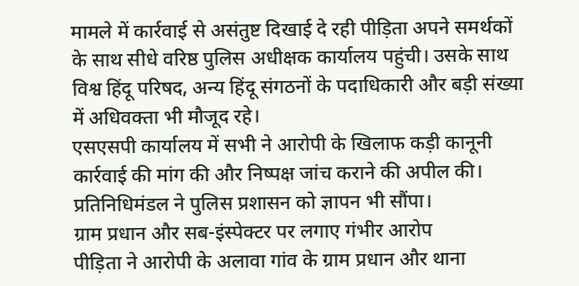मामले में कार्रवाई से असंतुष्ट दिखाई दे रही पीड़िता अपने समर्थकों के साथ सीधे वरिष्ठ पुलिस अधीक्षक कार्यालय पहुंची। उसके साथ विश्व हिंदू परिषद, अन्य हिंदू संगठनों के पदाधिकारी और बड़ी संख्या में अधिवक्ता भी मौजूद रहे।
एसएसपी कार्यालय में सभी ने आरोपी के खिलाफ कड़ी कानूनी कार्रवाई की मांग की और निष्पक्ष जांच कराने की अपील की। प्रतिनिधिमंडल ने पुलिस प्रशासन को ज्ञापन भी सौंपा।
ग्राम प्रधान और सब-इंस्पेक्टर पर लगाए गंभीर आरोप
पीड़िता ने आरोपी के अलावा गांव के ग्राम प्रधान और थाना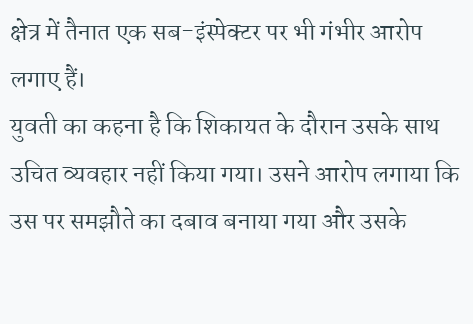क्षेत्र में तैनात एक सब-इंस्पेक्टर पर भी गंभीर आरोप लगाए हैं।
युवती का कहना है कि शिकायत के दौरान उसके साथ उचित व्यवहार नहीं किया गया। उसने आरोप लगाया कि उस पर समझौते का दबाव बनाया गया और उसके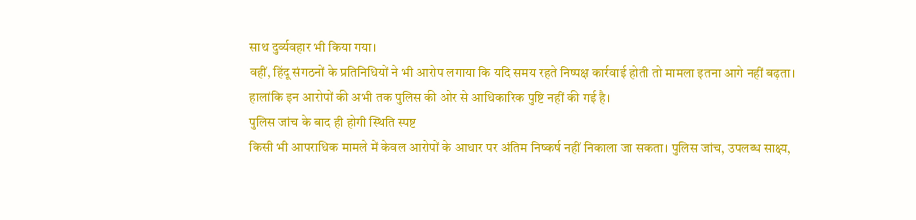साथ दुर्व्यवहार भी किया गया।
वहीं, हिंदू संगठनों के प्रतिनिधियों ने भी आरोप लगाया कि यदि समय रहते निष्पक्ष कार्रवाई होती तो मामला इतना आगे नहीं बढ़ता।
हालांकि इन आरोपों की अभी तक पुलिस की ओर से आधिकारिक पुष्टि नहीं की गई है।
पुलिस जांच के बाद ही होगी स्थिति स्पष्ट
किसी भी आपराधिक मामले में केवल आरोपों के आधार पर अंतिम निष्कर्ष नहीं निकाला जा सकता। पुलिस जांच, उपलब्ध साक्ष्य,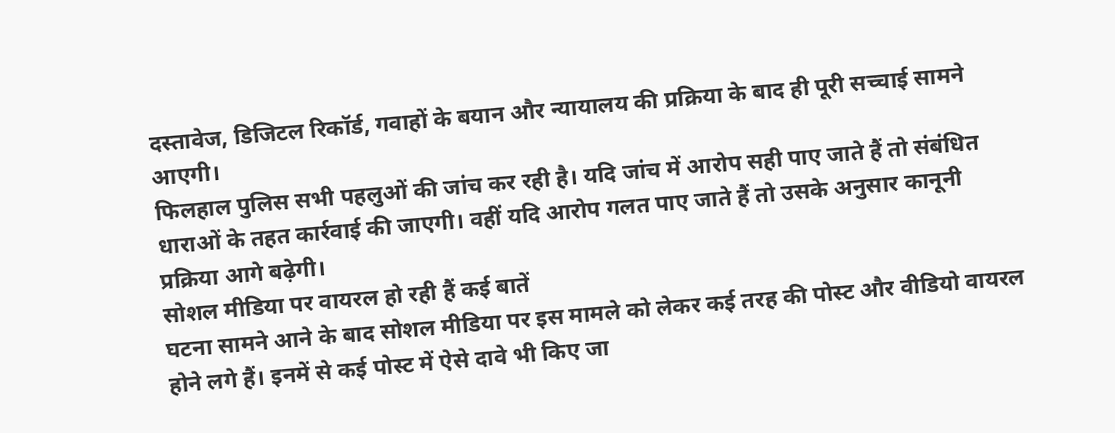दस्तावेज, डिजिटल रिकॉर्ड, गवाहों के बयान और न्यायालय की प्रक्रिया के बाद ही पूरी सच्चाई सामने आएगी।
फिलहाल पुलिस सभी पहलुओं की जांच कर रही है। यदि जांच में आरोप सही पाए जाते हैं तो संबंधित धाराओं के तहत कार्रवाई की जाएगी। वहीं यदि आरोप गलत पाए जाते हैं तो उसके अनुसार कानूनी प्रक्रिया आगे बढ़ेगी।
सोशल मीडिया पर वायरल हो रही हैं कई बातें
घटना सामने आने के बाद सोशल मीडिया पर इस मामले को लेकर कई तरह की पोस्ट और वीडियो वायरल होने लगे हैं। इनमें से कई पोस्ट में ऐसे दावे भी किए जा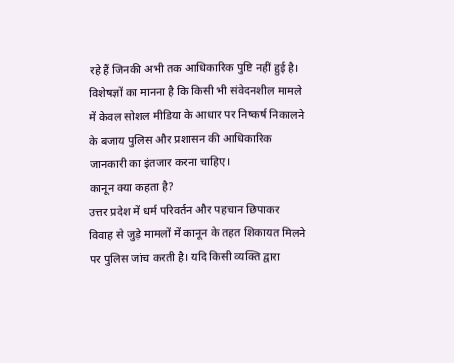रहे हैं जिनकी अभी तक आधिकारिक पुष्टि नहीं हुई है।
विशेषज्ञों का मानना है कि किसी भी संवेदनशील मामले में केवल सोशल मीडिया के आधार पर निष्कर्ष निकालने के बजाय पुलिस और प्रशासन की आधिकारिक जानकारी का इंतजार करना चाहिए।
कानून क्या कहता है?
उत्तर प्रदेश में धर्म परिवर्तन और पहचान छिपाकर विवाह से जुड़े मामलों में कानून के तहत शिकायत मिलने पर पुलिस जांच करती है। यदि किसी व्यक्ति द्वारा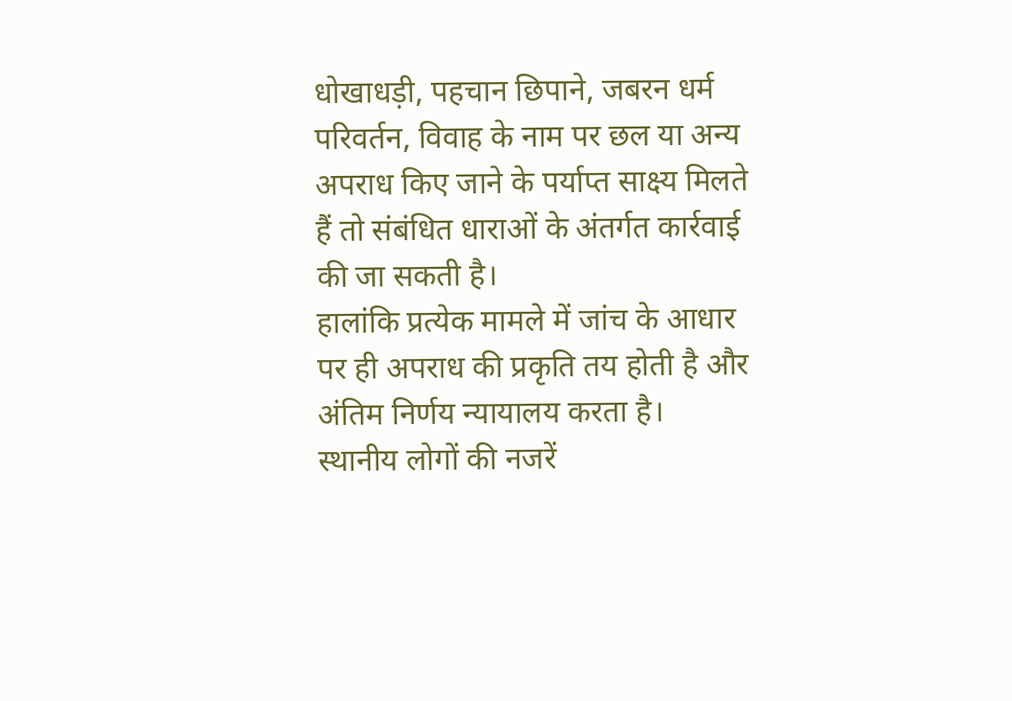धोखाधड़ी, पहचान छिपाने, जबरन धर्म परिवर्तन, विवाह के नाम पर छल या अन्य अपराध किए जाने के पर्याप्त साक्ष्य मिलते हैं तो संबंधित धाराओं के अंतर्गत कार्रवाई की जा सकती है।
हालांकि प्रत्येक मामले में जांच के आधार पर ही अपराध की प्रकृति तय होती है और अंतिम निर्णय न्यायालय करता है।
स्थानीय लोगों की नजरें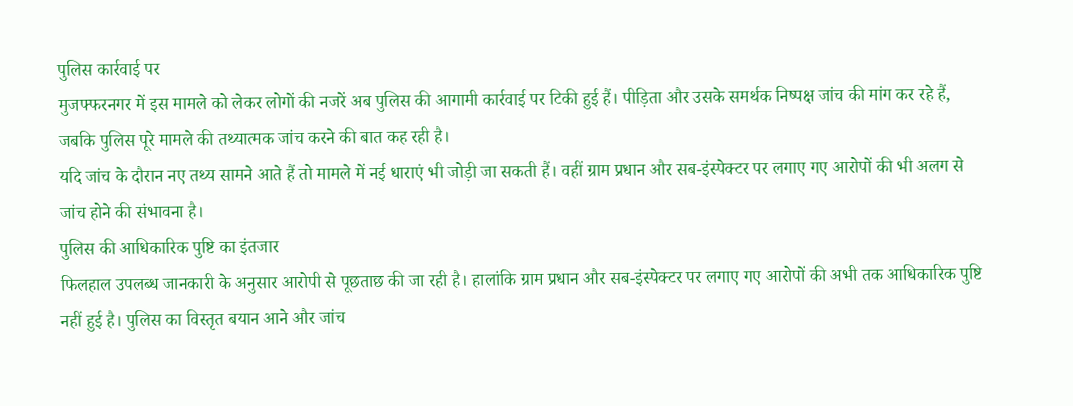पुलिस कार्रवाई पर
मुजफ्फरनगर में इस मामले को लेकर लोगों की नजरें अब पुलिस की आगामी कार्रवाई पर टिकी हुई हैं। पीड़िता और उसके समर्थक निष्पक्ष जांच की मांग कर रहे हैं, जबकि पुलिस पूरे मामले की तथ्यात्मक जांच करने की बात कह रही है।
यदि जांच के दौरान नए तथ्य सामने आते हैं तो मामले में नई धाराएं भी जोड़ी जा सकती हैं। वहीं ग्राम प्रधान और सब-इंस्पेक्टर पर लगाए गए आरोपों की भी अलग से जांच होने की संभावना है।
पुलिस की आधिकारिक पुष्टि का इंतजार
फिलहाल उपलब्ध जानकारी के अनुसार आरोपी से पूछताछ की जा रही है। हालांकि ग्राम प्रधान और सब-इंस्पेक्टर पर लगाए गए आरोपों की अभी तक आधिकारिक पुष्टि नहीं हुई है। पुलिस का विस्तृत बयान आने और जांच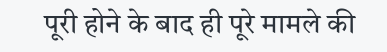पूरी होने के बाद ही पूरे मामले की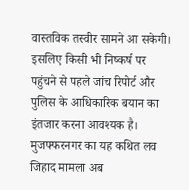वास्तविक तस्वीर सामने आ सकेगी।
इसलिए किसी भी निष्कर्ष पर पहुंचने से पहले जांच रिपोर्ट और पुलिस के आधिकारिक बयान का इंतजार करना आवश्यक है।
मुजफ्फरनगर का यह कथित लव जिहाद मामला अब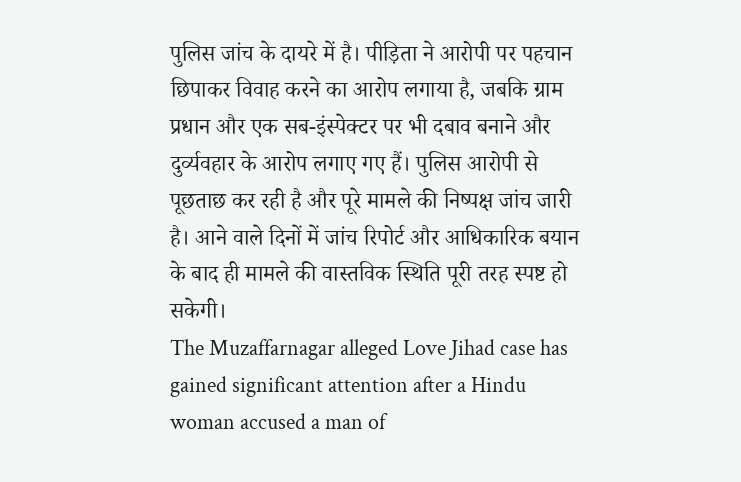पुलिस जांच के दायरे में है। पीड़िता ने आरोपी पर पहचान छिपाकर विवाह करने का आरोप लगाया है, जबकि ग्राम प्रधान और एक सब-इंस्पेक्टर पर भी दबाव बनाने और दुर्व्यवहार के आरोप लगाए गए हैं। पुलिस आरोपी से पूछताछ कर रही है और पूरे मामले की निष्पक्ष जांच जारी है। आने वाले दिनों में जांच रिपोर्ट और आधिकारिक बयान के बाद ही मामले की वास्तविक स्थिति पूरी तरह स्पष्ट हो सकेगी।
The Muzaffarnagar alleged Love Jihad case has gained significant attention after a Hindu woman accused a man of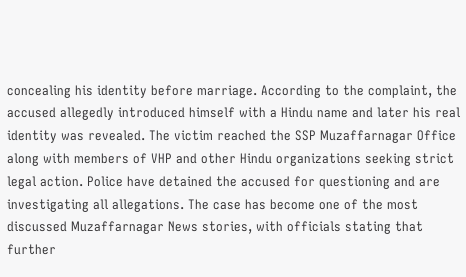concealing his identity before marriage. According to the complaint, the accused allegedly introduced himself with a Hindu name and later his real identity was revealed. The victim reached the SSP Muzaffarnagar Office along with members of VHP and other Hindu organizations seeking strict legal action. Police have detained the accused for questioning and are investigating all allegations. The case has become one of the most discussed Muzaffarnagar News stories, with officials stating that further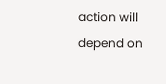action will depend on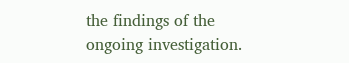the findings of the ongoing investigation.